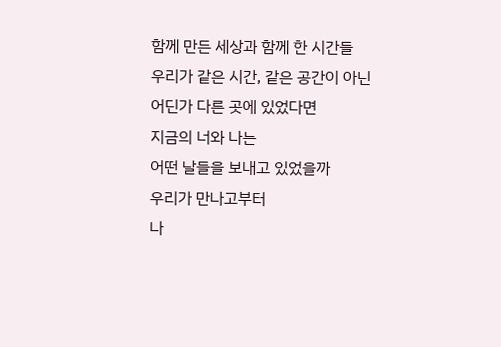함께 만든 세상과 함께 한 시간들
우리가 같은 시간, 같은 공간이 아닌
어딘가 다른 곳에 있었다면
지금의 너와 나는
어떤 날들을 보내고 있었을까
우리가 만나고부터
나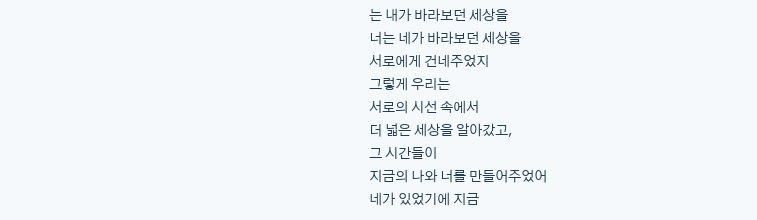는 내가 바라보던 세상을
너는 네가 바라보던 세상을
서로에게 건네주었지
그렇게 우리는
서로의 시선 속에서
더 넓은 세상을 알아갔고,
그 시간들이
지금의 나와 너를 만들어주었어
네가 있었기에 지금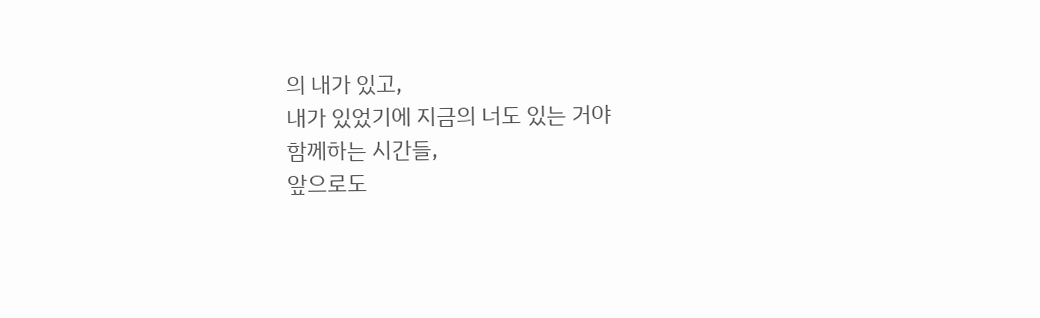의 내가 있고,
내가 있었기에 지금의 너도 있는 거야
함께하는 시간들,
앞으로도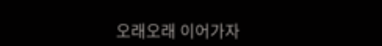오래오래 이어가자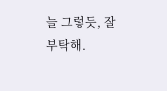늘 그렇듯, 잘 부탁해.